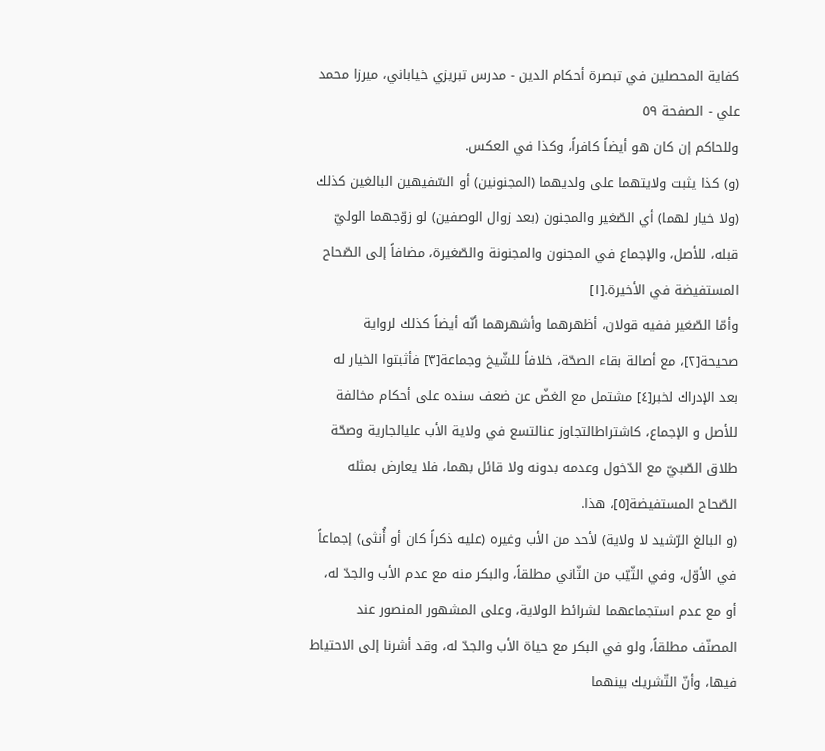كفاية المحصلين في تبصرة أحكام الدين - مدرس تبريزي خياباني، ميرزا محمد علي - الصفحة ٥٩
وللحاكم إن كان هو أيضاً كافراً، وكذا في العكس.
(و) كذا يثبت ولايتهما على ولديهما (المجنونين) أو السّفيهين البالغين كذلك (ولا خيار لهما) أي الصّغير والمجنون (بعد زوال الوصفين) لو زوّجهما الوليّ قبله، للأصل، والإجماع في المجنون والمجنونة والصّغيرة، مضافاً إلى الصّحاح المستفيضة في الأخيرة.[١]
وأمّا الصّغير ففيه قولان، أظهرهما وأشهرهما أنّه أيضاً كذلك لرواية صحيحة[٢]، مع أصالة بقاء الصحّة، خلافاً للشّيخ وجماعة[٣] فأثبتوا الخيار له بعد الإدراك لخبر[٤] مشتمل مع الغضّ عن ضعف سنده على أحكام مخالفة للأصل و الإجماع، كاشتراطالتجاوز عنالتسع في ولاية الأب عليالجارية وصحّة طلاق الصّبيّ مع الدّخول وعدمه بدونه ولا قائل بهما، فلا يعارض بمثله الصّحاح المستفيضة[٥]، هذا.
(و البالغ الرّشيد لا ولاية) لأحد من الأب وغيره (عليه ذكراً كان أو أُنثى) إجماعاً في الأوّل، وفي الثّيّب من الثّاني مطلقاً، والبكر منه مع عدم الأب والجدّ له، أو مع عدم استجماعهما لشرائط الولاية، وعلى المشهور المنصور عند المصنّف مطلقاً، ولو في البكر مع حياة الأب والجدّ له، وقد أشرنا إلى الاحتياط فيها، وأنّ التّشريك بينهما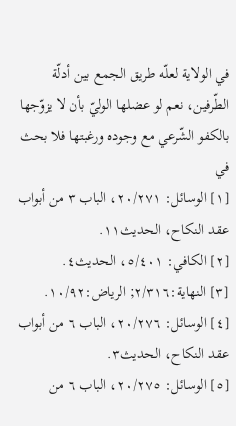في الولاية لعلّه طريق الجمع بين أدلّة الطّرفين، نعم لو عضلها الوليّ بأن لا يزوّجها بالكفو الشّرعي مع وجوده ورغبتها فلا بحث في
[١] الوسائل: ٢٠/٢٧١، الباب ٣ من أبواب عقد النكاح، الحديث١١.
[٢] الكافي: ٥/٤٠١، الحديث٤.
[٣] النهاية:٢/٣١٦; الرياض:١٠/٩٢.
[٤] الوسائل: ٢٠/٢٧٦، الباب ٦ من أبواب عقد النكاح، الحديث٣.
[٥] الوسائل: ٢٠/٢٧٥، الباب ٦ من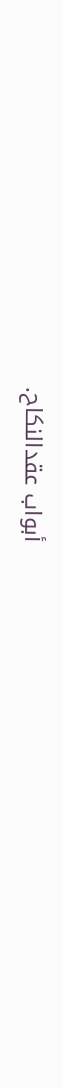أبواب عقدالنكاح.